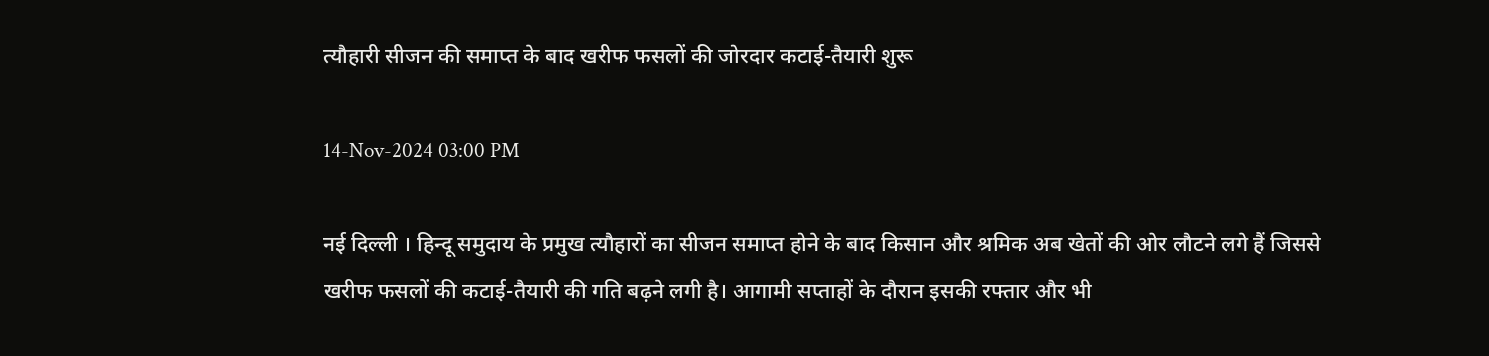त्यौहारी सीजन की समाप्त के बाद खरीफ फसलों की जोरदार कटाई-तैयारी शुरू

14-Nov-2024 03:00 PM

नई दिल्ली । हिन्दू समुदाय के प्रमुख त्यौहारों का सीजन समाप्त होने के बाद किसान और श्रमिक अब खेतों की ओर लौटने लगे हैं जिससे खरीफ फसलों की कटाई-तैयारी की गति बढ़ने लगी है। आगामी सप्ताहों के दौरान इसकी रफ्तार और भी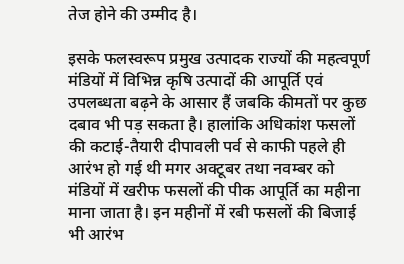तेज होने की उम्मीद है।

इसके फलस्वरूप प्रमुख उत्पादक राज्यों की महत्वपूर्ण मंडियों में विभिन्न कृषि उत्पादों की आपूर्ति एवं उपलब्धता बढ़ने के आसार हैं जबकि कीमतों पर कुछ दबाव भी पड़ सकता है। हालांकि अधिकांश फसलों की कटाई-तैयारी दीपावली पर्व से काफी पहले ही आरंभ हो गई थी मगर अक्टूबर तथा नवम्बर को मंडियों में खरीफ फसलों की पीक आपूर्ति का महीना माना जाता है। इन महीनों में रबी फसलों की बिजाई भी आरंभ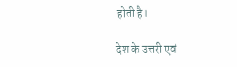होती है।

देश के उत्तरी एवं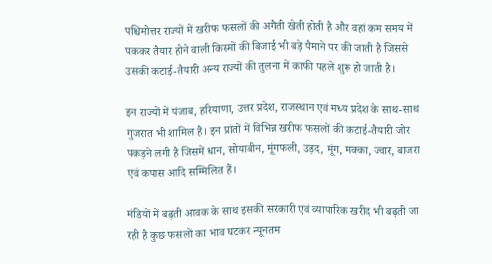पश्चिमोत्तर राज्यों में खरीफ फसलों की अगैती खेती होती है और वहां कम समय में पककर तैयार होने वाली किस्मों की बिजाई भी बड़े पैमाने पर की जाती है जिससे उसकी कटाई-तैयारी अन्य राज्यों की तुलना में काफी पहले शुरू हो जाती है।

इन राज्यों में पंजाब, हरियाणा, उत्तर प्रदेश, राजस्थान एवं मध्य प्रदेश के साथ-साथ गुजरात भी शामिल हैं। इन प्रांतों में विभिन्न खरीफ फसलों की कटाई-तैयारी जोर पकड़ने लगी है जिसमें धान, सोयाबीन, मूंगफली, उड़द, मूंग, मक्का, ज्वार, बाजरा एवं कपास आदि सम्मिलित हैं।

मंडियों में बढ़ती आवक के साथ इसकी सरकारी एवं व्यापारिक खरीद भी बढ़ती जा रही है कुछ फसलों का भाव घटकर न्यूनतम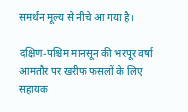समर्थन मूल्य से नीचे आ गया है।

दक्षिण-पश्चिम मानसून की भरपूर वर्षा आमतौर पर खरीफ फसलों के लिए सहायक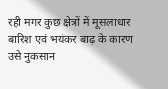रही मगर कुछ क्षेत्रों में मूसलाधार बारिश एवं भयंकर बाढ़ के कारण उसे नुकसान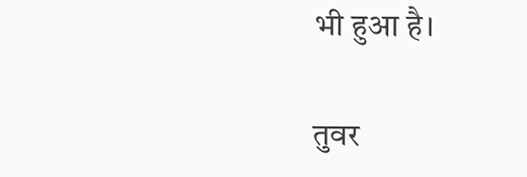भी हुआ है।

तुवर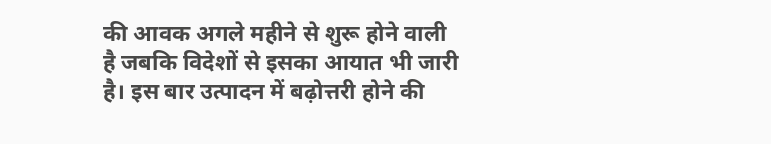की आवक अगले महीने से शुरू होने वाली है जबकि विदेशों से इसका आयात भी जारी है। इस बार उत्पादन में बढ़ोत्तरी होने की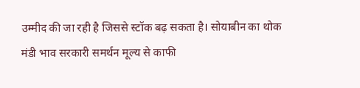उम्मीद की जा रही है जिससे स्टॉक बढ़ सकता है। सोयाबीन का थोक मंडी भाव सरकारी समर्थन मूल्य से काफी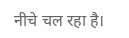नीचे चल रहा है।